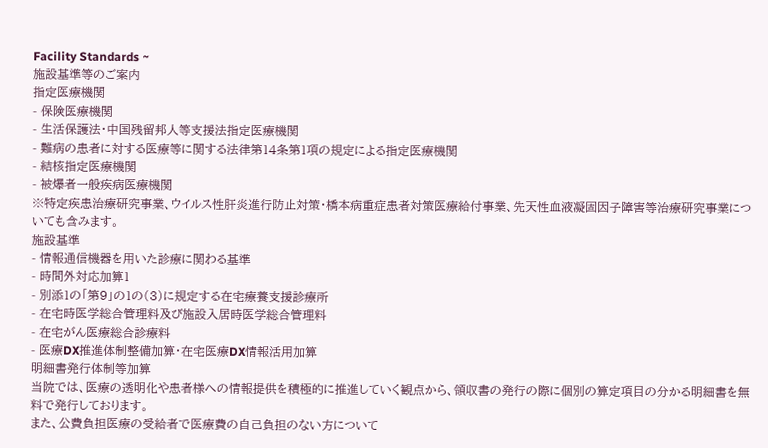Facility Standards ~
施設基準等のご案内
指定医療機関
- 保険医療機関
- 生活保護法・中国残留邦人等支援法指定医療機関
- 難病の患者に対する医療等に関する法律第14条第1項の規定による指定医療機関
- 結核指定医療機関
- 被爆者一般疾病医療機関
※特定疾患治療研究事業、ウイルス性肝炎進行防止対策・橋本病重症患者対策医療給付事業、先天性血液凝固因子障害等治療研究事業についても含みます。
施設基準
- 情報通信機器を用いた診療に関わる基準
- 時間外対応加算1
- 別添1の「第9」の1の(3)に規定する在宅療養支援診療所
- 在宅時医学総合管理料及び施設入居時医学総合管理料
- 在宅がん医療総合診療料
- 医療DX推進体制整備加算・在宅医療DX情報活用加算
明細書発行体制等加算
当院では、医療の透明化や患者様への情報提供を積極的に推進していく観点から、領収書の発行の際に個別の算定項目の分かる明細書を無料で発行しております。
また、公費負担医療の受給者で医療費の自己負担のない方について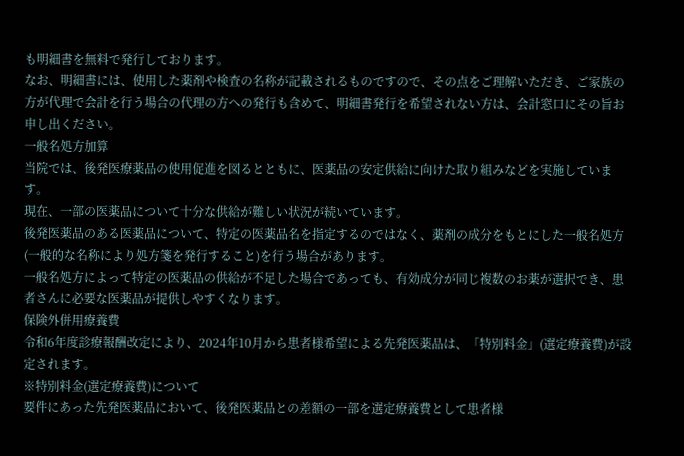も明細書を無料で発行しております。
なお、明細書には、使用した薬剤や検査の名称が記載されるものですので、その点をご理解いただき、ご家族の方が代理で会計を行う場合の代理の方への発行も含めて、明細書発行を希望されない方は、会計窓口にその旨お申し出ください。
一般名処方加算
当院では、後発医療薬品の使用促進を図るとともに、医薬品の安定供給に向けた取り組みなどを実施しています。
現在、一部の医薬品について十分な供給が難しい状況が続いています。
後発医薬品のある医薬品について、特定の医薬品名を指定するのではなく、薬剤の成分をもとにした一般名処方(一般的な名称により処方箋を発行すること)を行う場合があります。
一般名処方によって特定の医薬品の供給が不足した場合であっても、有効成分が同じ複数のお薬が選択でき、患者さんに必要な医薬品が提供しやすくなります。
保険外併用療養費
令和6年度診療報酬改定により、2024年10月から患者様希望による先発医薬品は、「特別料金」(選定療養費)が設定されます。
※特別料金(選定療養費)について
要件にあった先発医薬品において、後発医薬品との差額の一部を選定療養費として患者様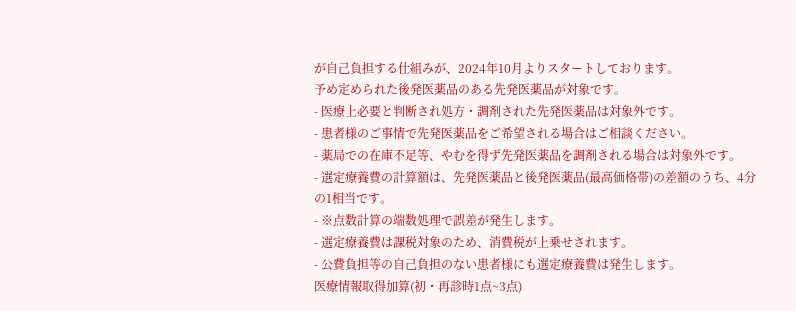が自己負担する仕組みが、2024年10月よりスタートしております。
予め定められた後発医薬品のある先発医薬品が対象です。
- 医療上必要と判断され処方・調剤された先発医薬品は対象外です。
- 患者様のご事情で先発医薬品をご希望される場合はご相談ください。
- 薬局での在庫不足等、やむを得ず先発医薬品を調剤される場合は対象外です。
- 選定療養費の計算額は、先発医薬品と後発医薬品(最高価格帯)の差額のうち、4分の1相当です。
- ※点数計算の端数処理で誤差が発生します。
- 選定療養費は課税対象のため、消費税が上乗せされます。
- 公費負担等の自己負担のない患者様にも選定療養費は発生します。
医療情報取得加算(初・再診時1点~3点)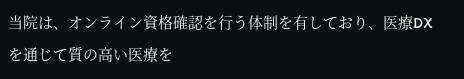当院は、オンライン資格確認を行う体制を有しており、医療DXを通じて質の高い医療を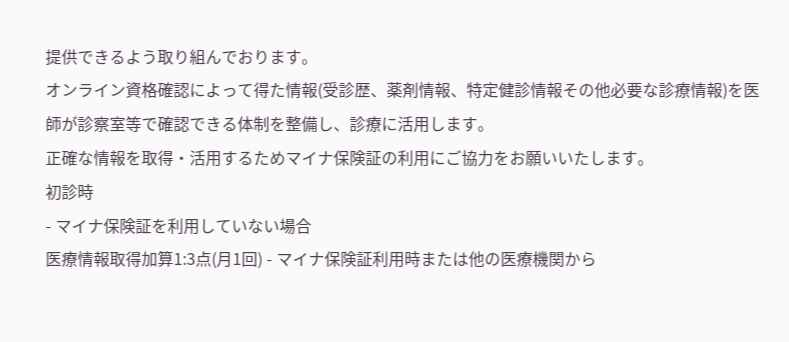提供できるよう取り組んでおります。
オンライン資格確認によって得た情報(受診歴、薬剤情報、特定健診情報その他必要な診療情報)を医師が診察室等で確認できる体制を整備し、診療に活用します。
正確な情報を取得・活用するためマイナ保険証の利用にご協力をお願いいたします。
初診時
- マイナ保険証を利用していない場合
医療情報取得加算1:3点(月1回) - マイナ保険証利用時または他の医療機関から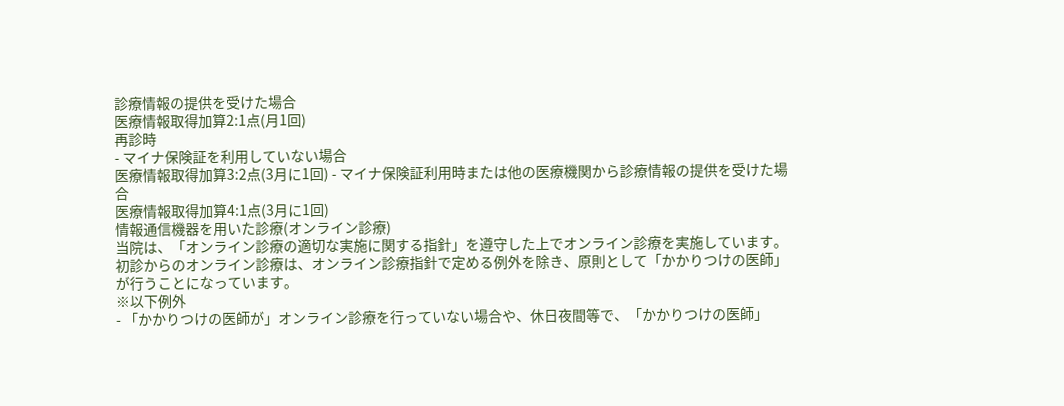診療情報の提供を受けた場合
医療情報取得加算2:1点(月1回)
再診時
- マイナ保険証を利用していない場合
医療情報取得加算3:2点(3月に1回) - マイナ保険証利用時または他の医療機関から診療情報の提供を受けた場合
医療情報取得加算4:1点(3月に1回)
情報通信機器を用いた診療(オンライン診療)
当院は、「オンライン診療の適切な実施に関する指針」を遵守した上でオンライン診療を実施しています。
初診からのオンライン診療は、オンライン診療指針で定める例外を除き、原則として「かかりつけの医師」が行うことになっています。
※以下例外
- 「かかりつけの医師が」オンライン診療を行っていない場合や、休日夜間等で、「かかりつけの医師」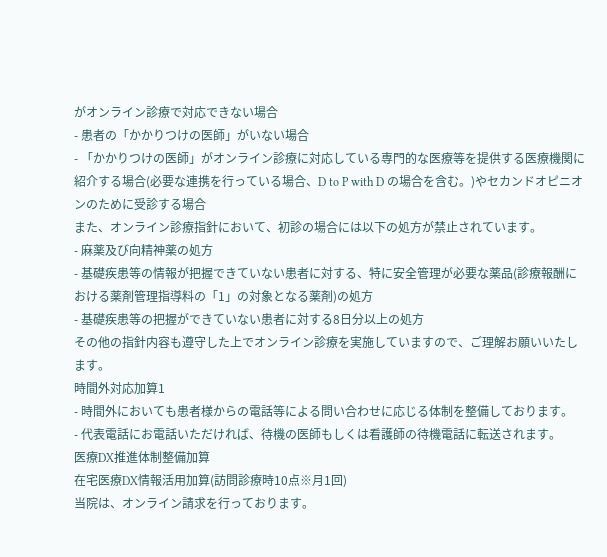がオンライン診療で対応できない場合
- 患者の「かかりつけの医師」がいない場合
- 「かかりつけの医師」がオンライン診療に対応している専門的な医療等を提供する医療機関に紹介する場合(必要な連携を行っている場合、D to P with D の場合を含む。)やセカンドオピニオンのために受診する場合
また、オンライン診療指針において、初診の場合には以下の処方が禁止されています。
- 麻薬及び向精神薬の処方
- 基礎疾患等の情報が把握できていない患者に対する、特に安全管理が必要な薬品(診療報酬における薬剤管理指導料の「1」の対象となる薬剤)の処方
- 基礎疾患等の把握ができていない患者に対する8日分以上の処方
その他の指針内容も遵守した上でオンライン診療を実施していますので、ご理解お願いいたします。
時間外対応加算1
- 時間外においても患者様からの電話等による問い合わせに応じる体制を整備しております。
- 代表電話にお電話いただければ、待機の医師もしくは看護師の待機電話に転送されます。
医療DX推進体制整備加算
在宅医療DX情報活用加算(訪問診療時10点※月1回)
当院は、オンライン請求を行っております。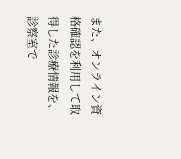また、オンライン資格確認を利用して取得した診療情報を、診察室で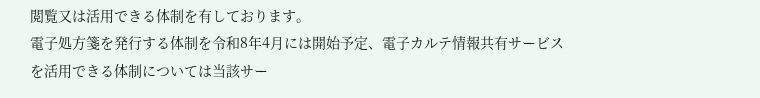閲覧又は活用できる体制を有しております。
電子処方箋を発行する体制を令和8年4月には開始予定、電子カルテ情報共有サービスを活用できる体制については当該サー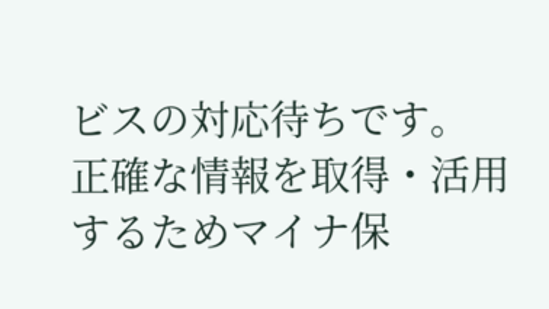ビスの対応待ちです。
正確な情報を取得・活用するためマイナ保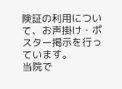険証の利用について、お声掛け・ポスター掲示を行っています。
当院で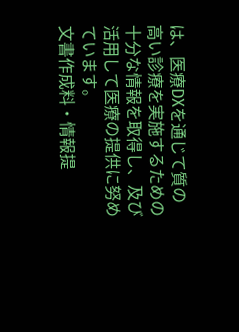は、医療DXを通じて質の高い診療を実施するための十分な情報を取得し、及び活用して医療の提供に努めています。
文書作成料・情報提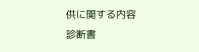供に関する内容
診断書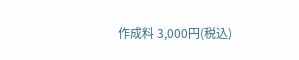作成料 3,000円(税込)